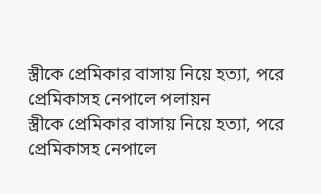স্ত্রীকে প্রেমিকার বাসায় নিয়ে হত্যা, পরে প্রেমিকাসহ নেপালে পলায়ন
স্ত্রীকে প্রেমিকার বাসায় নিয়ে হত্যা, পরে প্রেমিকাসহ নেপালে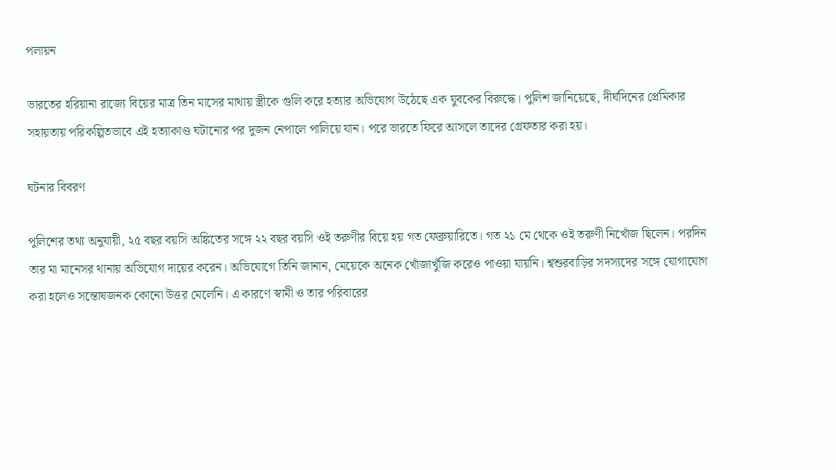পলায়ন

ভারতের হরিয়ানা রাজ্যে বিয়ের মাত্র তিন মাসের মাথায় স্ত্রীকে গুলি করে হত্যার অভিযোগ উঠেছে এক যুবকের বিরুদ্ধে। পুলিশ জানিয়েছে, দীর্ঘদিনের প্রেমিকার সহায়তায় পরিকল্পিতভাবে এই হত্যাকাণ্ড ঘটানোর পর দুজন নেপালে পালিয়ে যান। পরে ভারতে ফিরে আসলে তাদের গ্রেফতার করা হয়।

ঘটনার বিবরণ

পুলিশের তথ্য অনুযায়ী, ২৫ বছর বয়সি অঙ্কিতের সঙ্গে ২২ বছর বয়সি ওই তরুণীর বিয়ে হয় গত ফেব্রুয়ারিতে। গত ২১ মে থেকে ওই তরুণী নিখোঁজ ছিলেন। পরদিন তার মা মানেসর থানায় অভিযোগ দায়ের করেন। অভিযোগে তিনি জানান, মেয়েকে অনেক খোঁজাখুঁজি করেও পাওয়া যায়নি। শ্বশুরবাড়ির সদস্যদের সঙ্গে যোগাযোগ করা হলেও সন্তোষজনক কোনো উত্তর মেলেনি। এ কারণে স্বামী ও তার পরিবারের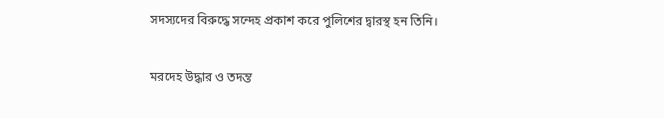সদস্যদের বিরুদ্ধে সন্দেহ প্রকাশ করে পুলিশের দ্বারস্থ হন তিনি।

মরদেহ উদ্ধার ও তদন্ত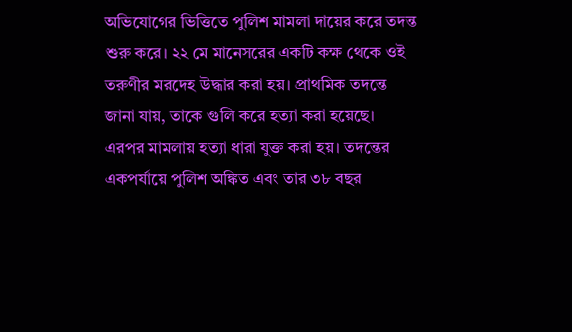অভিযোগের ভিত্তিতে পুলিশ মামলা দায়ের করে তদন্ত শুরু করে। ২২ মে মানেসরের একটি কক্ষ থেকে ওই তরুণীর মরদেহ উদ্ধার করা হয়। প্রাথমিক তদন্তে জানা যায়, তাকে গুলি করে হত্যা করা হয়েছে। এরপর মামলায় হত্যা ধারা যুক্ত করা হয়। তদন্তের একপর্যায়ে পুলিশ অঙ্কিত এবং তার ৩৮ বছর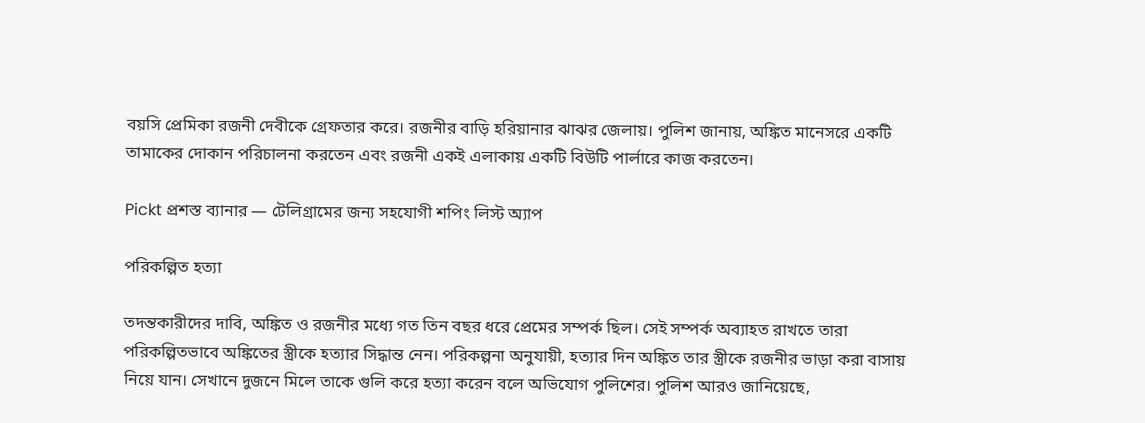বয়সি প্রেমিকা রজনী দেবীকে গ্রেফতার করে। রজনীর বাড়ি হরিয়ানার ঝাঝর জেলায়। পুলিশ জানায়, অঙ্কিত মানেসরে একটি তামাকের দোকান পরিচালনা করতেন এবং রজনী একই এলাকায় একটি বিউটি পার্লারে কাজ করতেন।

Pickt প্রশস্ত ব্যানার — টেলিগ্রামের জন্য সহযোগী শপিং লিস্ট অ্যাপ

পরিকল্পিত হত্যা

তদন্তকারীদের দাবি, অঙ্কিত ও রজনীর মধ্যে গত তিন বছর ধরে প্রেমের সম্পর্ক ছিল। সেই সম্পর্ক অব্যাহত রাখতে তারা পরিকল্পিতভাবে অঙ্কিতের স্ত্রীকে হত্যার সিদ্ধান্ত নেন। পরিকল্পনা অনুযায়ী, হত্যার দিন অঙ্কিত তার স্ত্রীকে রজনীর ভাড়া করা বাসায় নিয়ে যান। সেখানে দুজনে মিলে তাকে গুলি করে হত্যা করেন বলে অভিযোগ পুলিশের। পুলিশ আরও জানিয়েছে,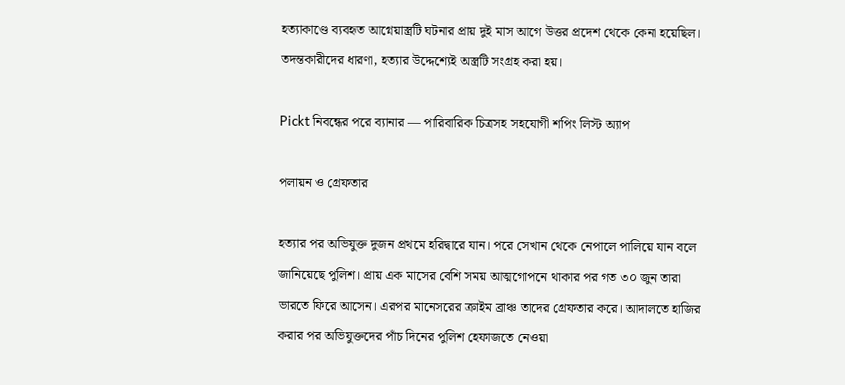হত্যাকাণ্ডে ব্যবহৃত আগ্নেয়াস্ত্রটি ঘটনার প্রায় দুই মাস আগে উত্তর প্রদেশ থেকে কেনা হয়েছিল। তদন্তকারীদের ধারণা, হত্যার উদ্দেশ্যেই অস্ত্রটি সংগ্রহ করা হয়।

Pickt নিবন্ধের পরে ব্যানার — পারিবারিক চিত্রসহ সহযোগী শপিং লিস্ট অ্যাপ

পলায়ন ও গ্রেফতার

হত্যার পর অভিযুক্ত দুজন প্রথমে হরিদ্বারে যান। পরে সেখান থেকে নেপালে পালিয়ে যান বলে জানিয়েছে পুলিশ। প্রায় এক মাসের বেশি সময় আত্মগোপনে থাকার পর গত ৩০ জুন তারা ভারতে ফিরে আসেন। এরপর মানেসরের ক্রাইম ব্রাঞ্চ তাদের গ্রেফতার করে। আদালতে হাজির করার পর অভিযুক্তদের পাঁচ দিনের পুলিশ হেফাজতে নেওয়া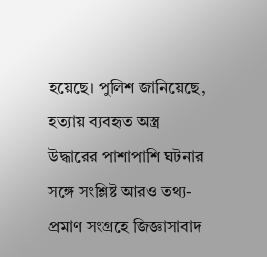হয়েছে। পুলিশ জানিয়েছে, হত্যায় ব্যবহৃত অস্ত্র উদ্ধারের পাশাপাশি ঘটনার সঙ্গে সংশ্লিষ্ট আরও তথ্য-প্রমাণ সংগ্রহে জিজ্ঞাসাবাদ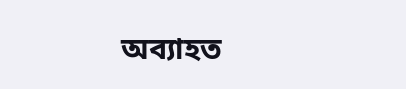অব্যাহত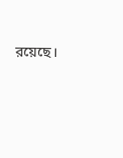রয়েছে।